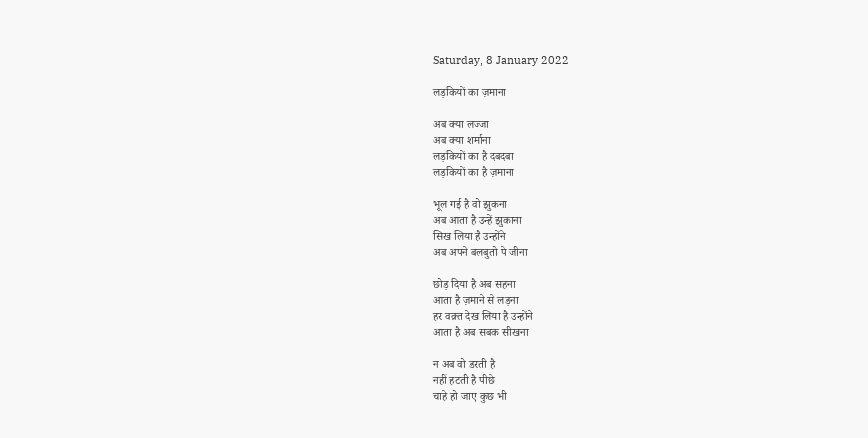Saturday, 8 January 2022

लड़कियों का ज़माना

अब क्या लज्जा
अब क्या शर्माना
लड़कियों का है दबदबा
लड़कियों का है ज़माना

भूल गई है वो झुकना
अब आता है उन्हें झुकाना
सिख लिया है उन्होंने
अब अपने बलबुतो पे जीना

छोड़ दिया है अब सहना
आता है ज़माने से लड़ना
हर वक़्त देख लिया है उन्होंने
आता है अब सबक सीखना

न अब वो डरती है
नहीं हटती है पीछे
चाहे हो जाए कुछ भी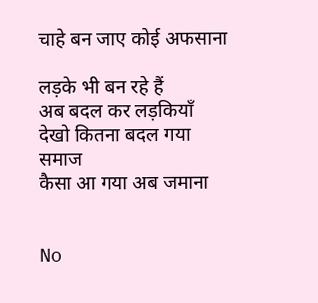चाहे बन जाए कोई अफसाना

लड़के भी बन रहे हैं
अब बदल कर लड़कियाँ
देखो कितना बदल गया समाज
कैसा आ गया अब जमाना


No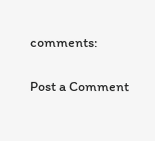comments:

Post a Comment